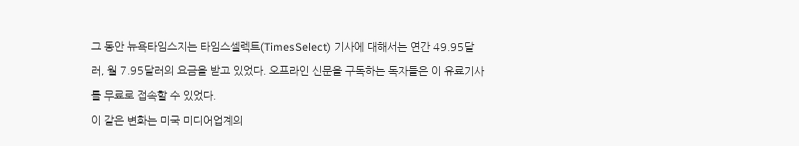그 동안 뉴욕타임스지는 타임스셀렉트(TimesSelect) 기사에 대해서는 연간 49.95달러, 월 7.95달러의 요금을 받고 있었다. 오프라인 신문을 구독하는 독자들은 이 유료기사를 무료로 접속할 수 있었다.
이 같은 변화는 미국 미디어업계의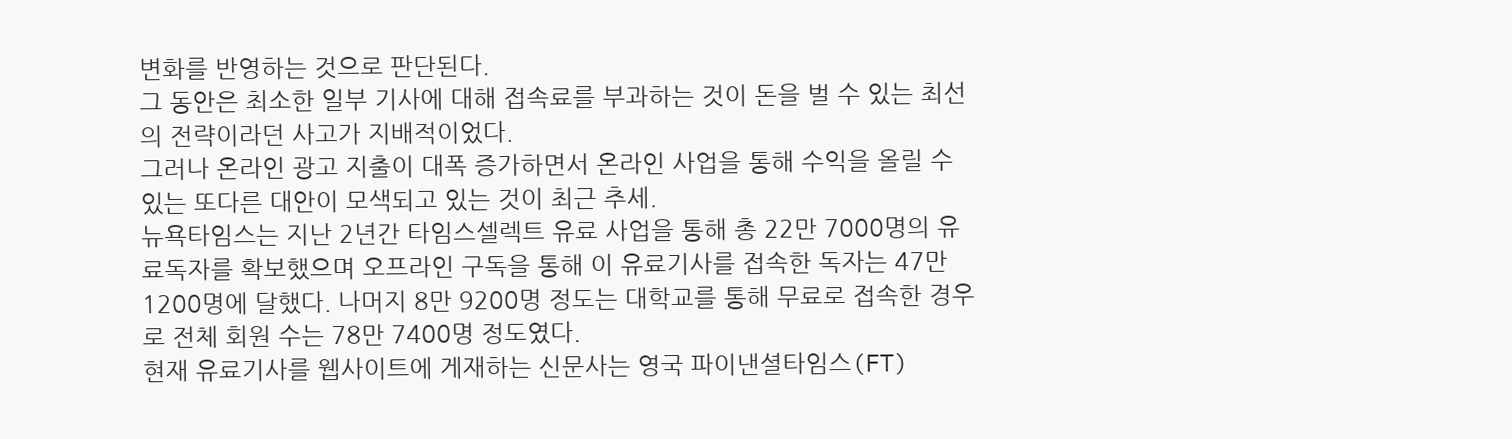변화를 반영하는 것으로 판단된다.
그 동안은 최소한 일부 기사에 대해 접속료를 부과하는 것이 돈을 벌 수 있는 최선의 전략이라던 사고가 지배적이었다.
그러나 온라인 광고 지출이 대폭 증가하면서 온라인 사업을 통해 수익을 올릴 수 있는 또다른 대안이 모색되고 있는 것이 최근 추세.
뉴욕타임스는 지난 2년간 타임스셀렉트 유료 사업을 통해 총 22만 7000명의 유료독자를 확보했으며 오프라인 구독을 통해 이 유료기사를 접속한 독자는 47만 1200명에 달했다. 나머지 8만 9200명 정도는 대학교를 통해 무료로 접속한 경우로 전체 회원 수는 78만 7400명 정도였다.
현재 유료기사를 웹사이트에 게재하는 신문사는 영국 파이낸셜타임스(FT)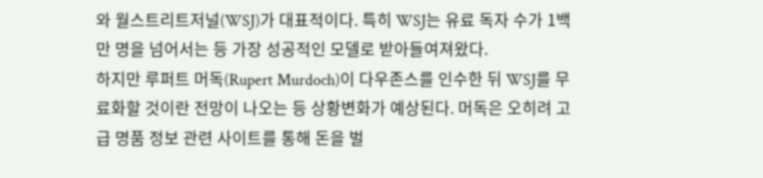와 월스트리트저널(WSJ)가 대표적이다. 특히 WSJ는 유료 독자 수가 1백만 명을 넘어서는 등 가장 성공적인 모델로 받아들여져왔다.
하지만 루퍼트 머독(Rupert Murdoch)이 다우존스를 인수한 뒤 WSJ를 무료화할 것이란 전망이 나오는 등 상황변화가 예상된다. 머독은 오히려 고급 명품 정보 관련 사이트를 통해 돈을 벌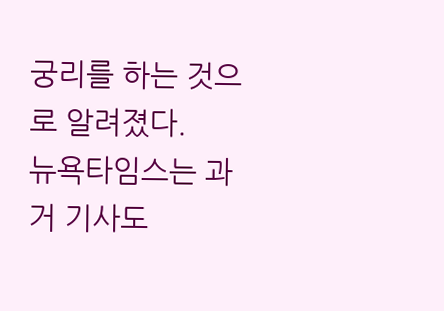궁리를 하는 것으로 알려졌다.
뉴욕타임스는 과거 기사도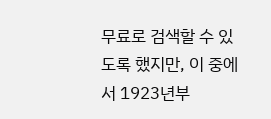무료로 검색할 수 있도록 했지만, 이 중에서 1923년부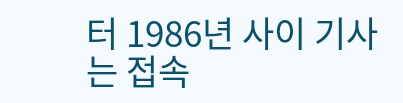터 1986년 사이 기사는 접속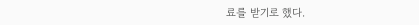료를 받기로 했다.